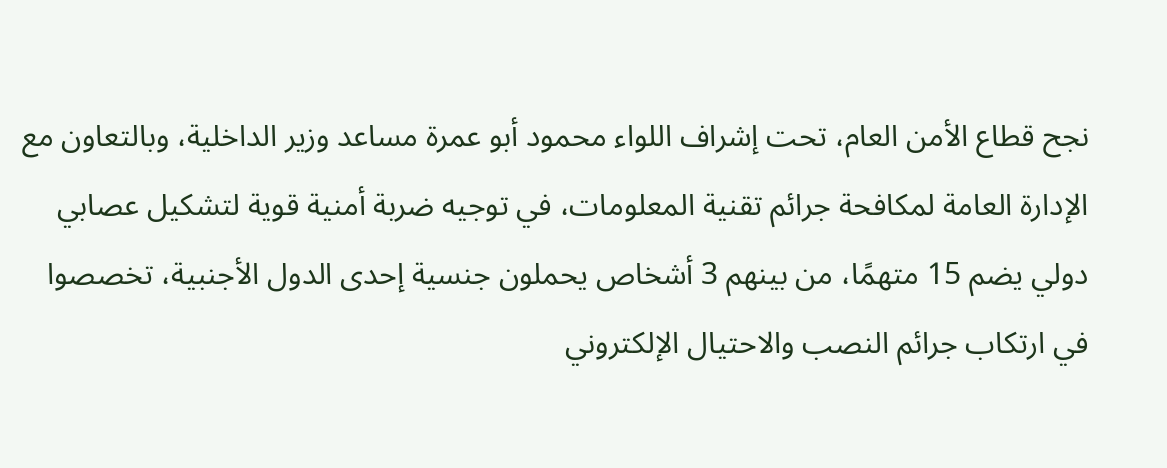نجح قطاع الأمن العام، تحت إشراف اللواء محمود أبو عمرة مساعد وزير الداخلية، وبالتعاون مع الإدارة العامة لمكافحة جرائم تقنية المعلومات، في توجيه ضربة أمنية قوية لتشكيل عصابي دولي يضم 15 متهمًا، من بينهم 3 أشخاص يحملون جنسية إحدى الدول الأجنبية، تخصصوا في ارتكاب جرائم النصب والاحتيال الإلكتروني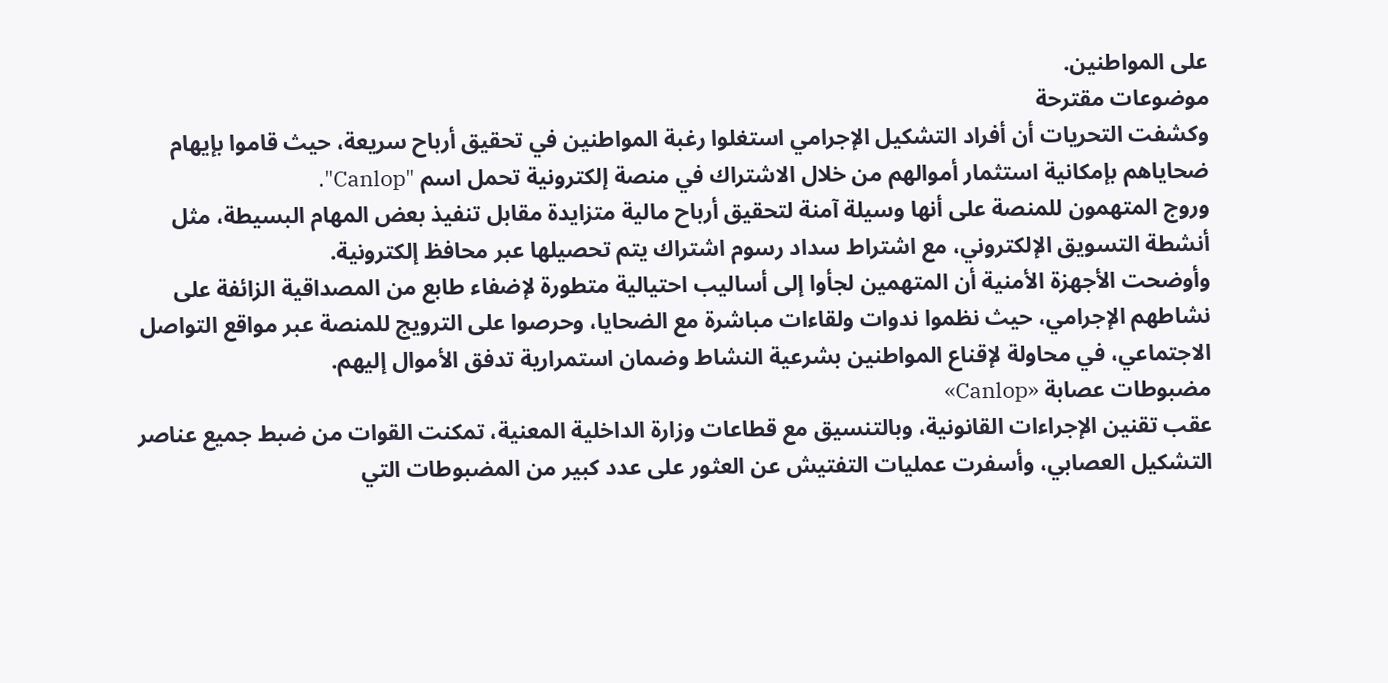على المواطنين.
موضوعات مقترحة
وكشفت التحريات أن أفراد التشكيل الإجرامي استغلوا رغبة المواطنين في تحقيق أرباح سريعة، حيث قاموا بإيهام ضحاياهم بإمكانية استثمار أموالهم من خلال الاشتراك في منصة إلكترونية تحمل اسم "Canlop".
وروج المتهمون للمنصة على أنها وسيلة آمنة لتحقيق أرباح مالية متزايدة مقابل تنفيذ بعض المهام البسيطة، مثل أنشطة التسويق الإلكتروني، مع اشتراط سداد رسوم اشتراك يتم تحصيلها عبر محافظ إلكترونية.
وأوضحت الأجهزة الأمنية أن المتهمين لجأوا إلى أساليب احتيالية متطورة لإضفاء طابع من المصداقية الزائفة على نشاطهم الإجرامي، حيث نظموا ندوات ولقاءات مباشرة مع الضحايا، وحرصوا على الترويج للمنصة عبر مواقع التواصل الاجتماعي، في محاولة لإقناع المواطنين بشرعية النشاط وضمان استمرارية تدفق الأموال إليهم.
مضبوطات عصابة «Canlop»
عقب تقنين الإجراءات القانونية، وبالتنسيق مع قطاعات وزارة الداخلية المعنية، تمكنت القوات من ضبط جميع عناصر التشكيل العصابي، وأسفرت عمليات التفتيش عن العثور على عدد كبير من المضبوطات التي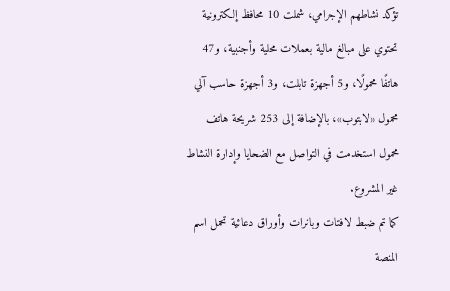تؤكد نشاطهم الإجرامي، شملت 10 محافظ إلكترونية تحتوي على مبالغ مالية بعملات محلية وأجنبية، و47 هاتفًا محمولًا، و5 أجهزة تابلت، و3 أجهزة حاسب آلي محمول «لابتوب»، بالإضافة إلى 253 شريحة هاتف محمول استخدمت في التواصل مع الضحايا وإدارة النشاط غير المشروع.
كما تم ضبط لافتات وبانرات وأوراق دعائية تحمل اسم المنصة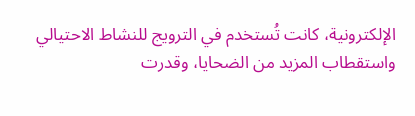الإلكترونية، كانت تُستخدم في الترويج للنشاط الاحتيالي واستقطاب المزيد من الضحايا، وقدرت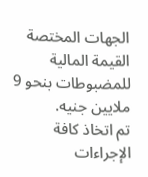الجهات المختصة القيمة المالية للمضبوطات بنحو 9 ملايين جنيه.
تم اتخاذ كافة الإجراءات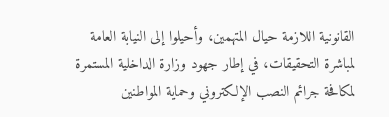القانونية اللازمة حيال المتهمين، وأحيلوا إلى النيابة العامة لمباشرة التحقيقات، في إطار جهود وزارة الداخلية المستمرة لمكافحة جرائم النصب الإلكتروني وحماية المواطنين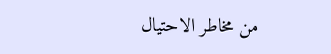من مخاطر الاحتيال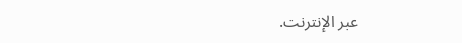عبر الإنترنت.